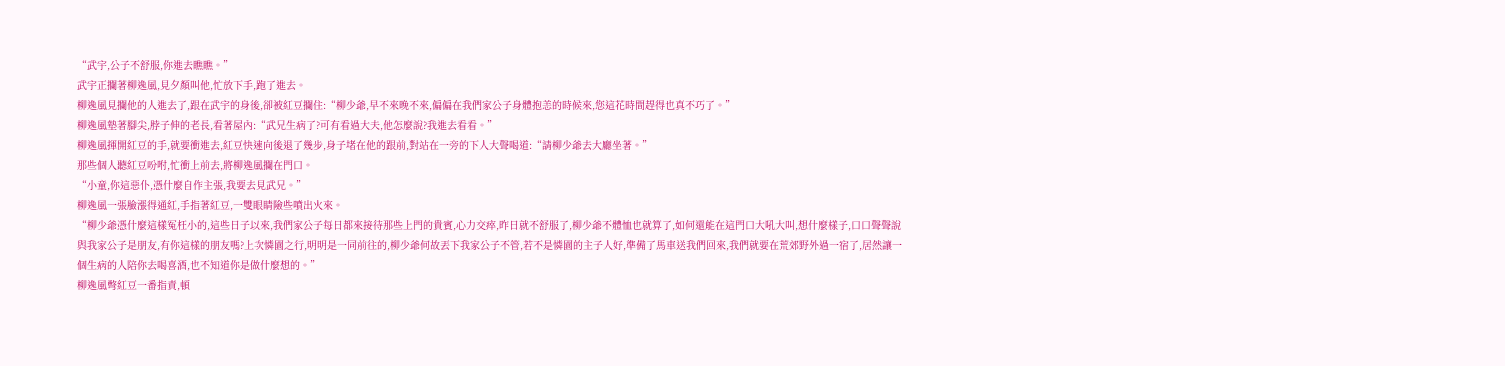“武宇,公子不舒服,你進去瞧瞧。”
武宇正攔著柳逸風,見夕顏叫他,忙放下手,跑了進去。
柳逸風見攔他的人進去了,跟在武宇的身後,卻被紅豆攔住:“柳少爺,早不來晚不來,偏偏在我們家公子身體抱恙的時候來,您這花時間趕得也真不巧了。”
柳逸風墊著腳尖,脖子伸的老長,看著屋內:“武兄生病了?可有看過大夫,他怎麼說?我進去看看。”
柳逸風揮開紅豆的手,就要衝進去,紅豆快速向後退了幾步,身子堵在他的跟前,對站在一旁的下人大聲喝道:“請柳少爺去大廳坐著。”
那些個人聽紅豆吩咐,忙衝上前去,將柳逸風攔在門口。
“小童,你這惡仆,憑什麼自作主張,我要去見武兄。”
柳逸風一張臉漲得通紅,手指著紅豆,一雙眼睛險些噴出火來。
“柳少爺憑什麼這樣冤枉小的,這些日子以來,我們家公子每日都來接待那些上門的貴賓,心力交瘁,昨日就不舒服了,柳少爺不體恤也就算了,如何還能在這門口大吼大叫,想什麼樣子,口口聲聲說與我家公子是朋友,有你這樣的朋友嗎?上次憐園之行,明明是一同前往的,柳少爺何故丟下我家公子不管,若不是憐園的主子人好,準備了馬車送我們回來,我們就要在荒郊野外過一宿了,居然讓一個生病的人陪你去喝喜酒,也不知道你是做什麼想的。”
柳逸風彆紅豆一番指責,頓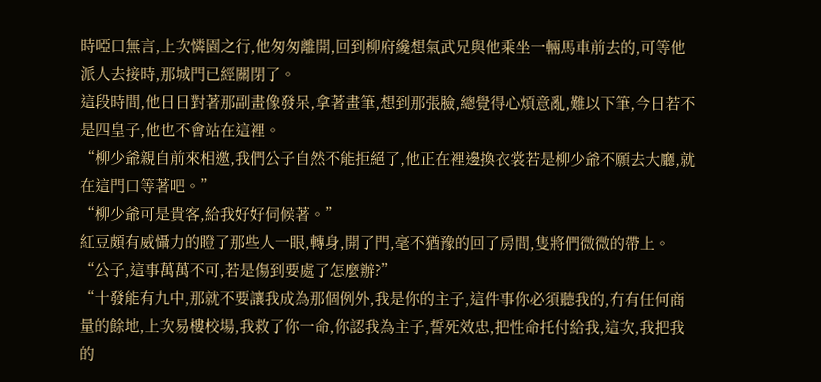時啞口無言,上次憐園之行,他匆匆離開,回到柳府纔想氣武兄與他乘坐一輛馬車前去的,可等他派人去接時,那城門已經關閉了。
這段時間,他日日對著那副畫像發呆,拿著畫筆,想到那張臉,總覺得心煩意亂,難以下筆,今日若不是四皇子,他也不會站在這裡。
“柳少爺親自前來相邀,我們公子自然不能拒絕了,他正在裡邊換衣裳若是柳少爺不願去大廳,就在這門口等著吧。”
“柳少爺可是貴客,給我好好伺候著。”
紅豆頗有威懾力的瞪了那些人一眼,轉身,開了門,毫不猶豫的回了房間,隻將們微微的帶上。
“公子,這事萬萬不可,若是傷到要處了怎麼辦?”
“十發能有九中,那就不要讓我成為那個例外,我是你的主子,這件事你必須聽我的,冇有任何商量的餘地,上次易樓校場,我救了你一命,你認我為主子,誓死效忠,把性命托付給我,這次,我把我的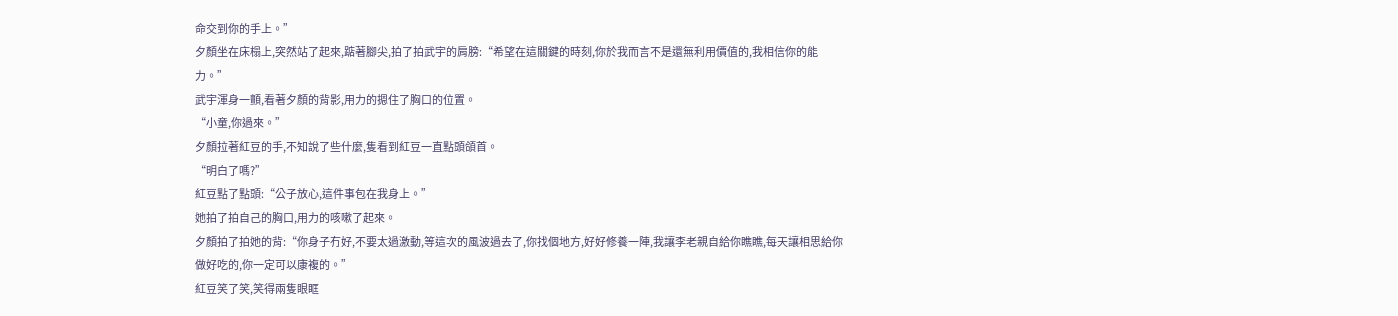命交到你的手上。”
夕顏坐在床榻上,突然站了起來,踮著腳尖,拍了拍武宇的肩膀:“希望在這關鍵的時刻,你於我而言不是還無利用價值的,我相信你的能力。”
武宇渾身一顫,看著夕顏的背影,用力的摁住了胸口的位置。
“小童,你過來。”
夕顏拉著紅豆的手,不知說了些什麼,隻看到紅豆一直點頭頜首。
“明白了嗎?”
紅豆點了點頭:“公子放心,這件事包在我身上。”
她拍了拍自己的胸口,用力的咳嗽了起來。
夕顏拍了拍她的背:“你身子冇好,不要太過激動,等這次的風波過去了,你找個地方,好好修養一陣,我讓李老親自給你瞧瞧,每天讓相思給你做好吃的,你一定可以康複的。”
紅豆笑了笑,笑得兩隻眼眶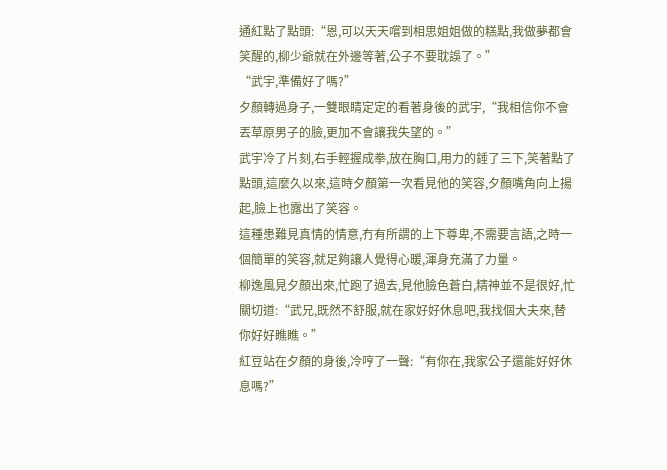通紅點了點頭:“恩,可以天天嚐到相思姐姐做的糕點,我做夢都會笑醒的,柳少爺就在外邊等著,公子不要耽誤了。”
“武宇,準備好了嗎?”
夕顏轉過身子,一雙眼睛定定的看著身後的武宇,“我相信你不會丟草原男子的臉,更加不會讓我失望的。”
武宇冷了片刻,右手輕握成拳,放在胸口,用力的錘了三下,笑著點了點頭,這麼久以來,這時夕顏第一次看見他的笑容,夕顏嘴角向上揚起,臉上也露出了笑容。
這種患難見真情的情意,冇有所謂的上下尊卑,不需要言語,之時一個簡單的笑容,就足夠讓人覺得心暖,渾身充滿了力量。
柳逸風見夕顏出來,忙跑了過去,見他臉色蒼白,精神並不是很好,忙關切道:“武兄,既然不舒服,就在家好好休息吧,我找個大夫來,替你好好瞧瞧。”
紅豆站在夕顏的身後,冷哼了一聲:“有你在,我家公子還能好好休息嗎?”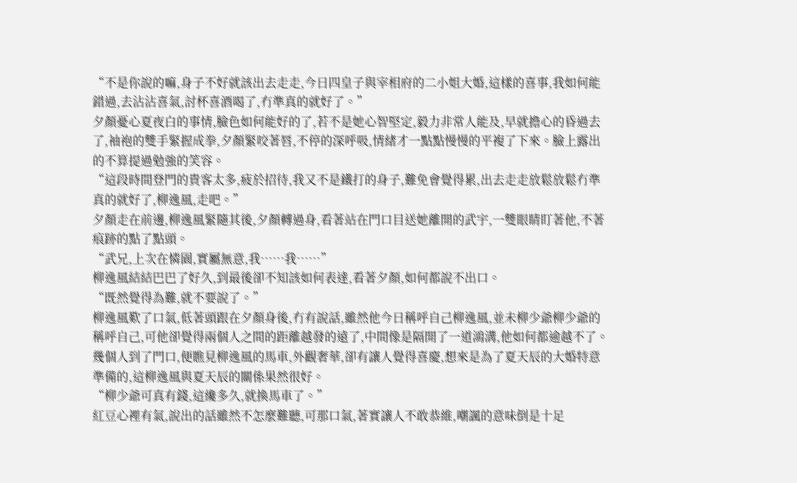“不是你說的嘛,身子不好就該出去走走,今日四皇子與宰相府的二小姐大婚,這樣的喜事,我如何能錯過,去沾沾喜氣,討杯喜酒喝了,冇準真的就好了。”
夕顏憂心夏夜白的事情,臉色如何能好的了,若不是她心智堅定,毅力非常人能及,早就擔心的昏過去了,袖袍的雙手緊握成拳,夕顏緊咬著唇,不停的深呼吸,情緒才一點點慢慢的平複了下來。臉上露出的不算提過勉強的笑容。
“這段時間登門的貴客太多,疲於招待,我又不是鐵打的身子,難免會覺得累,出去走走放鬆放鬆冇準真的就好了,柳逸風,走吧。”
夕顏走在前邊,柳逸風緊隨其後,夕顏轉過身,看著站在門口目送她離開的武宇,一雙眼睛盯著他,不著痕跡的點了點頭。
“武兄,上次在憐園,實屬無意,我……我……”
柳逸風結結巴巴了好久,到最後卻不知該如何表達,看著夕顏,如何都說不出口。
“既然覺得為難,就不要說了。”
柳逸風歎了口氣,低著頭跟在夕顏身後,冇有說話,雖然他今日稱呼自己柳逸風,並未柳少爺柳少爺的稱呼自己,可他卻覺得兩個人之間的距離越發的遠了,中間像是隔開了一道鴻溝,他如何都逾越不了。
幾個人到了門口,便瞧見柳逸風的馬車,外觀奢華,卻有讓人覺得喜慶,想來是為了夏天辰的大婚特意準備的,這柳逸風與夏天辰的關係果然很好。
“柳少爺可真有錢,這纔多久,就換馬車了。”
紅豆心裡有氣,說出的話雖然不怎麼難聽,可那口氣,著實讓人不敢恭維,嘲諷的意味倒是十足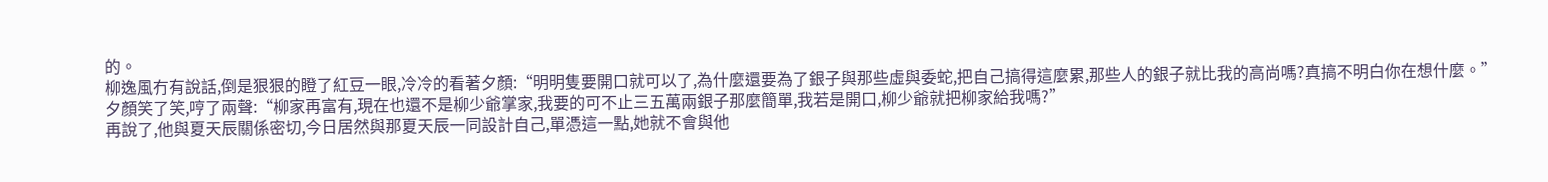的。
柳逸風冇有說話,倒是狠狠的瞪了紅豆一眼,冷冷的看著夕顏:“明明隻要開口就可以了,為什麼還要為了銀子與那些虛與委蛇,把自己搞得這麼累,那些人的銀子就比我的高尚嗎?真搞不明白你在想什麼。”
夕顏笑了笑,哼了兩聲:“柳家再富有,現在也還不是柳少爺掌家,我要的可不止三五萬兩銀子那麼簡單,我若是開口,柳少爺就把柳家給我嗎?”
再說了,他與夏天辰關係密切,今日居然與那夏天辰一同設計自己,單憑這一點,她就不會與他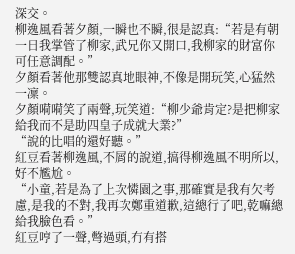深交。
柳逸風看著夕顏,一瞬也不瞬,很是認真:“若是有朝一日我掌管了柳家,武兄你又開口,我柳家的財富你可任意調配。”
夕顏看著他那雙認真地眼神,不像是開玩笑,心猛然一凜。
夕顏嗬嗬笑了兩聲,玩笑道:“柳少爺肯定?是把柳家給我而不是助四皇子成就大業?”
“說的比唱的還好聽。”
紅豆看著柳逸風,不屑的說道,搞得柳逸風不明所以,好不尷尬。
“小童,若是為了上次憐園之事,那確實是我有欠考慮,是我的不對,我再次鄭重道歉,這總行了吧,乾嘛總給我臉色看。”
紅豆哼了一聲,彆過頭,冇有搭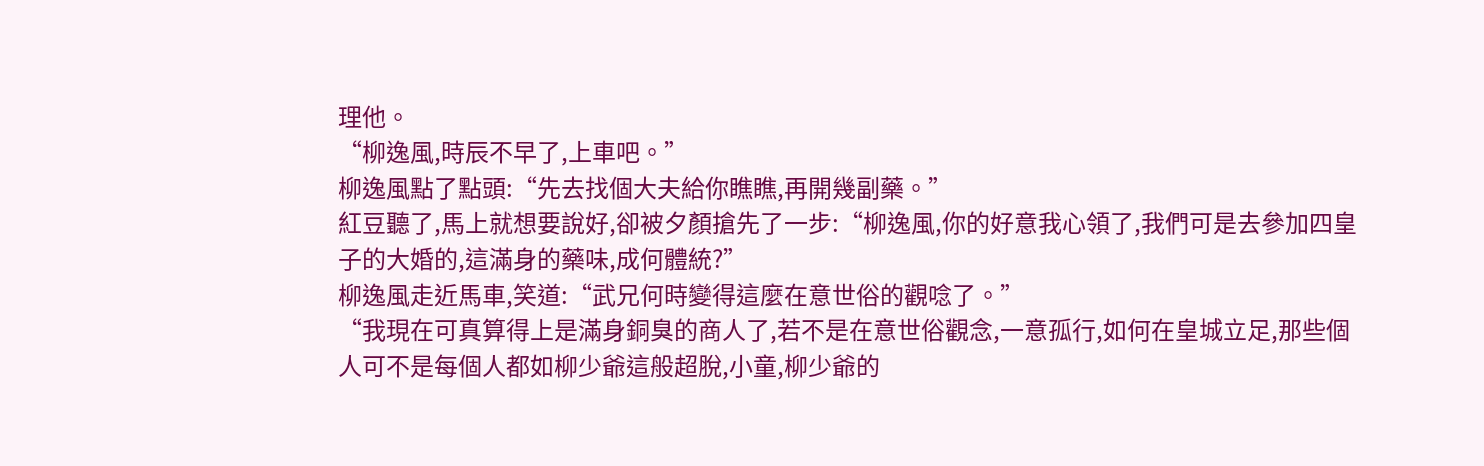理他。
“柳逸風,時辰不早了,上車吧。”
柳逸風點了點頭:“先去找個大夫給你瞧瞧,再開幾副藥。”
紅豆聽了,馬上就想要說好,卻被夕顏搶先了一步:“柳逸風,你的好意我心領了,我們可是去參加四皇子的大婚的,這滿身的藥味,成何體統?”
柳逸風走近馬車,笑道:“武兄何時變得這麼在意世俗的觀唸了。”
“我現在可真算得上是滿身銅臭的商人了,若不是在意世俗觀念,一意孤行,如何在皇城立足,那些個人可不是每個人都如柳少爺這般超脫,小童,柳少爺的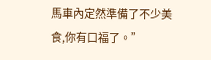馬車內定然準備了不少美食,你有口福了。”